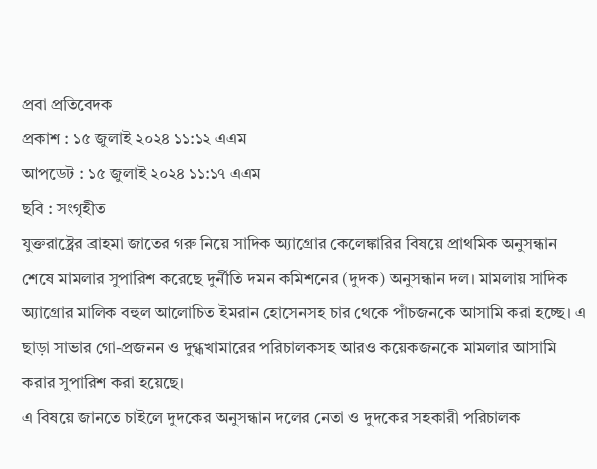প্রবা প্রতিবেদক
প্রকাশ : ১৫ জুলাই ২০২৪ ১১:১২ এএম
আপডেট : ১৫ জুলাই ২০২৪ ১১:১৭ এএম
ছবি : সংগৃহীত
যুক্তরাষ্ট্রের ব্রাহমা জাতের গরু নিয়ে সাদিক অ্যাগ্রোর কেলেঙ্কারির বিষয়ে প্রাথমিক অনুসন্ধান শেষে মামলার সুপারিশ করেছে দুর্নীতি দমন কমিশনের (দুদক) অনুসন্ধান দল। মামলায় সাদিক অ্যাগ্রোর মালিক বহুল আলোচিত ইমরান হোসেনসহ চার থেকে পাঁচজনকে আসামি করা হচ্ছে। এ ছাড়া সাভার গো-প্রজনন ও দুগ্ধখামারের পরিচালকসহ আরও কয়েকজনকে মামলার আসামি করার সুপারিশ করা হয়েছে।
এ বিষয়ে জানতে চাইলে দুদকের অনুসন্ধান দলের নেতা ও দুদকের সহকারী পরিচালক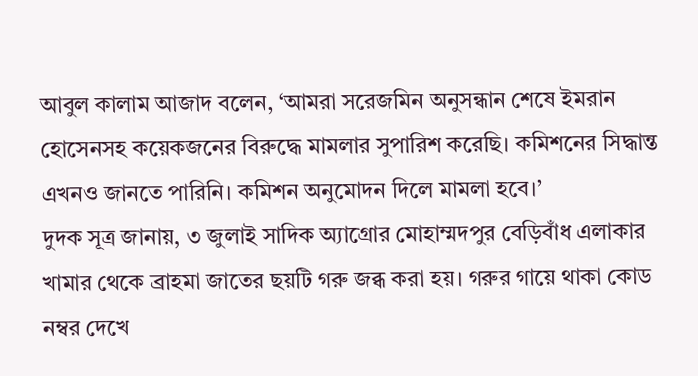আবুল কালাম আজাদ বলেন, ‘আমরা সরেজমিন অনুসন্ধান শেষে ইমরান হোসেনসহ কয়েকজনের বিরুদ্ধে মামলার সুপারিশ করেছি। কমিশনের সিদ্ধান্ত এখনও জানতে পারিনি। কমিশন অনুমোদন দিলে মামলা হবে।’
দুদক সূত্র জানায়, ৩ জুলাই সাদিক অ্যাগ্রোর মোহাম্মদপুর বেড়িবাঁধ এলাকার খামার থেকে ব্রাহমা জাতের ছয়টি গরু জব্ধ করা হয়। গরুর গায়ে থাকা কোড নম্বর দেখে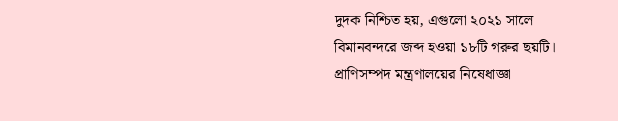দুদক নিশ্চিত হয়, এগুলো ২০২১ সালে বিমানবন্দরে জব্দ হওয়া ১৮টি গরুর ছয়টি। প্রাণিসম্পদ মন্ত্রণালয়ের নিষেধাজ্ঞা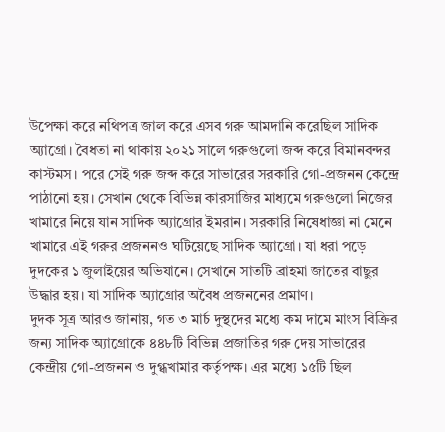উপেক্ষা করে নথিপত্র জাল করে এসব গরু আমদানি করেছিল সাদিক অ্যাগ্রো। বৈধতা না থাকায় ২০২১ সালে গরুগুলো জব্দ করে বিমানবন্দর কাস্টমস। পরে সেই গরু জব্দ করে সাভারের সরকারি গো-প্রজনন কেন্দ্রে পাঠানো হয়। সেখান থেকে বিভিন্ন কারসাজির মাধ্যমে গরুগুলো নিজের খামারে নিয়ে যান সাদিক অ্যাগ্রোর ইমরান। সরকারি নিষেধাজ্ঞা না মেনে খামারে এই গরুর প্রজননও ঘটিয়েছে সাদিক অ্যাগ্রো। যা ধরা পড়ে দুদকের ১ জুলাইয়ের অভিযানে। সেখানে সাতটি ব্রাহমা জাতের বাছুর উদ্ধার হয়। যা সাদিক অ্যাগ্রোর অবৈধ প্রজননের প্রমাণ।
দুদক সূত্র আরও জানায়, গত ৩ মার্চ দুস্থদের মধ্যে কম দামে মাংস বিক্রির জন্য সাদিক অ্যাগ্রোকে ৪৪৮টি বিভিন্ন প্রজাতির গরু দেয় সাভারের কেন্দ্রীয় গো-প্রজনন ও দুগ্ধখামার কর্তৃপক্ষ। এর মধ্যে ১৫টি ছিল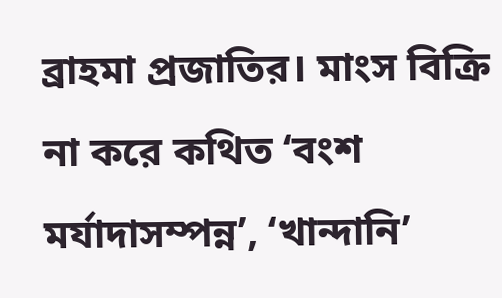ব্রাহমা প্রজাতির। মাংস বিক্রি না করে কথিত ‘বংশ মর্যাদাসম্পন্ন’, ‘খান্দানি’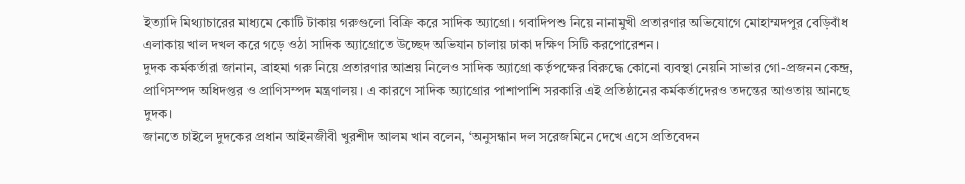ইত্যাদি মিথ্যাচারের মাধ্যমে কোটি টাকায় গরুগুলো বিক্রি করে সাদিক অ্যাগ্রো। গবাদিপশু নিয়ে নানামুখী প্রতারণার অভিযোগে মোহাম্মদপুর বেড়িবাঁধ এলাকায় খাল দখল করে গড়ে ওঠা সাদিক অ্যাগ্রোতে উচ্ছেদ অভিযান চালায় ঢাকা দক্ষিণ সিটি করপোরেশন।
দুদক কর্মকর্তারা জানান, ব্রাহমা গরু নিয়ে প্রতারণার আশ্রয় নিলেও সাদিক অ্যাগ্রো কর্তৃপক্ষের বিরুদ্ধে কোনো ব্যবস্থা নেয়নি সাভার গো-প্রজনন কেন্দ্র, প্রাণিসম্পদ অধিদপ্তর ও প্রাণিসম্পদ মন্ত্রণালয়। এ কারণে সাদিক অ্যাগ্রোর পাশাপাশি সরকারি এই প্রতিষ্ঠানের কর্মকর্তাদেরও তদন্তের আওতায় আনছে দুদক।
জানতে চাইলে দুদকের প্রধান আইনজীবী খুরশীদ আলম খান বলেন, ‘অনুসন্ধান দল সরেজমিনে দেখে এসে প্রতিবেদন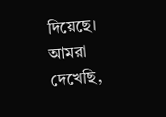দিয়েছে। আমরা দেখেছি,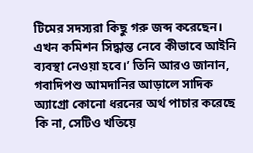টিমের সদস্যরা কিছু গরু জব্দ করেছেন। এখন কমিশন সিদ্ধান্ত নেবে কীভাবে আইনি ব্যবস্থা নেওয়া হবে।’ তিনি আরও জানান, গবাদিপশু আমদানির আড়ালে সাদিক অ্যাগ্রো কোনো ধরনের অর্থ পাচার করেছে কি না, সেটিও খতিয়ে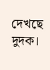দেখছে দুদক।